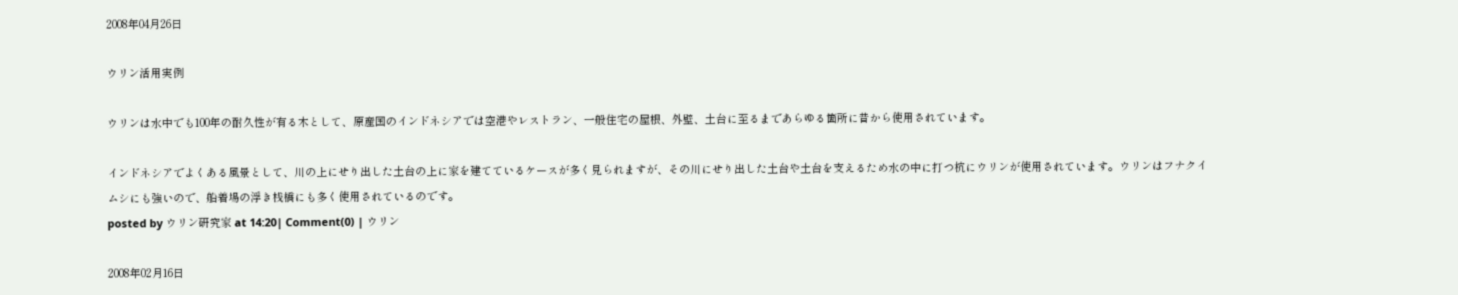2008年04月26日

ウリン活用実例

ウリンは水中でも100年の耐久性が有る木として、原産国のインドネシアでは空港やレストラン、一般住宅の屋根、外壁、土台に至るまであらゆる箇所に昔から使用されています。

インドネシアでよくある風景として、川の上にせり出した土台の上に家を建てているケースが多く見られますが、その川にせり出した土台や土台を支えるため水の中に打つ杭にウリンが使用されています。ウリンはフナクイムシにも強いので、船着場の浮き桟橋にも多く使用されているのです。
posted by ウリン研究家 at 14:20| Comment(0) | ウリン

2008年02月16日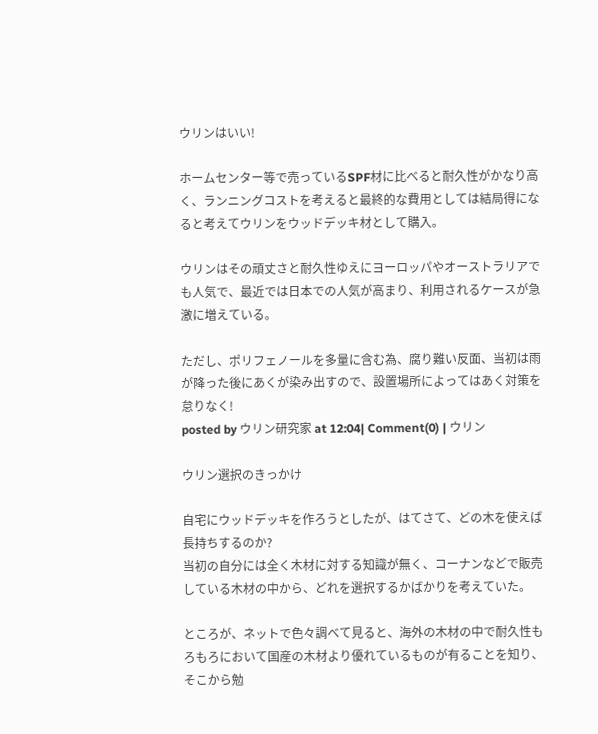ウリンはいい!

ホームセンター等で売っているSPF材に比べると耐久性がかなり高く、ランニングコストを考えると最終的な費用としては結局得になると考えてウリンをウッドデッキ材として購入。

ウリンはその頑丈さと耐久性ゆえにヨーロッパやオーストラリアでも人気で、最近では日本での人気が高まり、利用されるケースが急激に増えている。

ただし、ポリフェノールを多量に含む為、腐り難い反面、当初は雨が降った後にあくが染み出すので、設置場所によってはあく対策を怠りなく!
posted by ウリン研究家 at 12:04| Comment(0) | ウリン

ウリン選択のきっかけ

自宅にウッドデッキを作ろうとしたが、はてさて、どの木を使えば長持ちするのか?
当初の自分には全く木材に対する知識が無く、コーナンなどで販売している木材の中から、どれを選択するかばかりを考えていた。

ところが、ネットで色々調べて見ると、海外の木材の中で耐久性もろもろにおいて国産の木材より優れているものが有ることを知り、そこから勉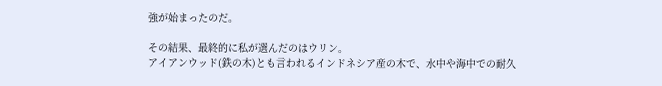強が始まったのだ。

その結果、最終的に私が選んだのはウリン。
アイアンウッド(鉄の木)とも言われるインドネシア産の木で、水中や海中での耐久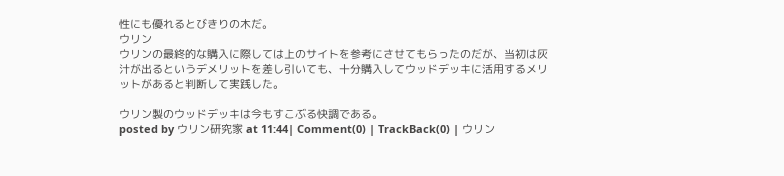性にも優れるとびきりの木だ。
ウリン
ウリンの最終的な購入に際しては上のサイトを参考にさせてもらったのだが、当初は灰汁が出るというデメリットを差し引いても、十分購入してウッドデッキに活用するメリットがあると判断して実践した。

ウリン製のウッドデッキは今もすこぶる快調である。
posted by ウリン研究家 at 11:44| Comment(0) | TrackBack(0) | ウリン